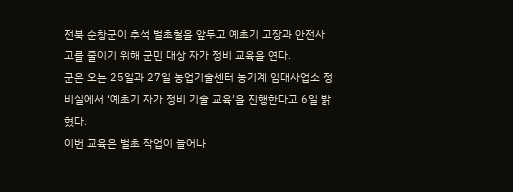전북 순창군이 추석 벌초철을 앞두고 예초기 고장과 안전사고를 줄이기 위해 군민 대상 자가 정비 교육을 연다.
군은 오는 25일과 27일 농업기술센터 농기계 임대사업소 정비실에서 ‘예초기 자가 정비 기술 교육’을 진행한다고 6일 밝혔다.
이번 교육은 벌초 작업이 늘어나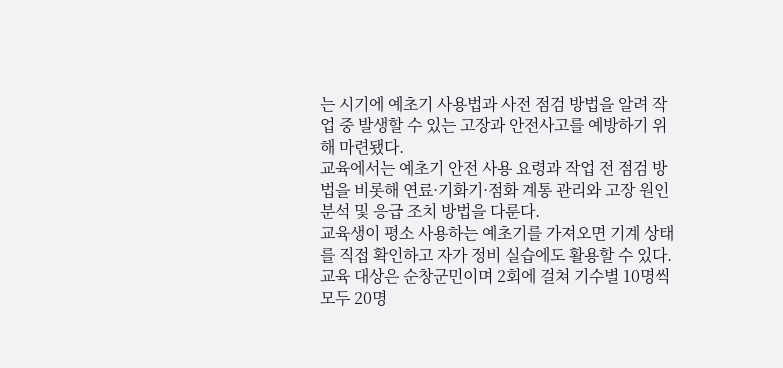는 시기에 예초기 사용법과 사전 점검 방법을 알려 작업 중 발생할 수 있는 고장과 안전사고를 예방하기 위해 마련됐다.
교육에서는 예초기 안전 사용 요령과 작업 전 점검 방법을 비롯해 연료·기화기·점화 계통 관리와 고장 원인 분석 및 응급 조치 방법을 다룬다.
교육생이 평소 사용하는 예초기를 가져오면 기계 상태를 직접 확인하고 자가 정비 실습에도 활용할 수 있다.
교육 대상은 순창군민이며 2회에 걸쳐 기수별 10명씩 모두 20명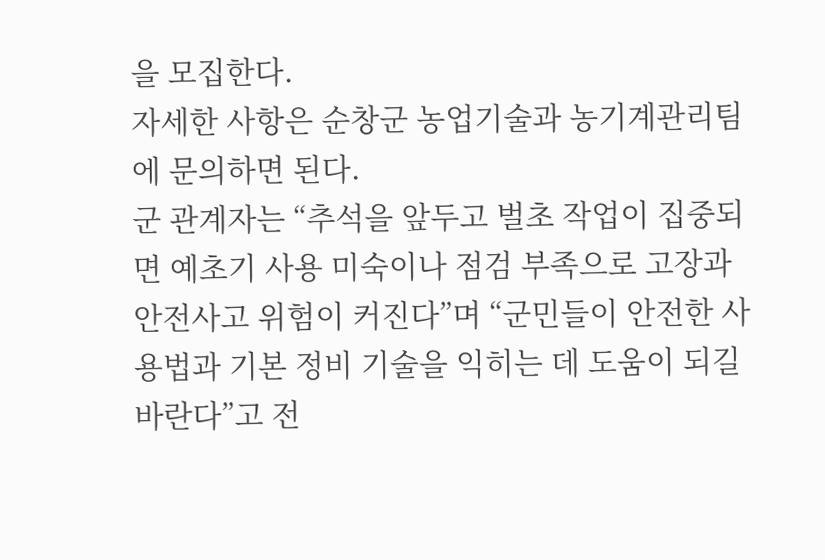을 모집한다.
자세한 사항은 순창군 농업기술과 농기계관리팀에 문의하면 된다.
군 관계자는 “추석을 앞두고 벌초 작업이 집중되면 예초기 사용 미숙이나 점검 부족으로 고장과 안전사고 위험이 커진다”며 “군민들이 안전한 사용법과 기본 정비 기술을 익히는 데 도움이 되길 바란다”고 전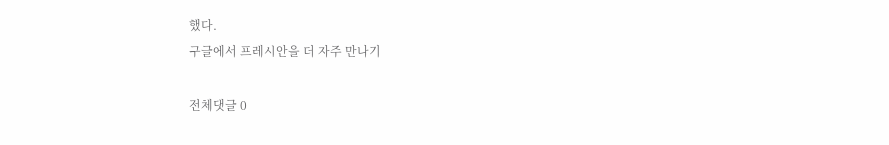했다.
구글에서 프레시안을 더 자주 만나기

전체댓글 0